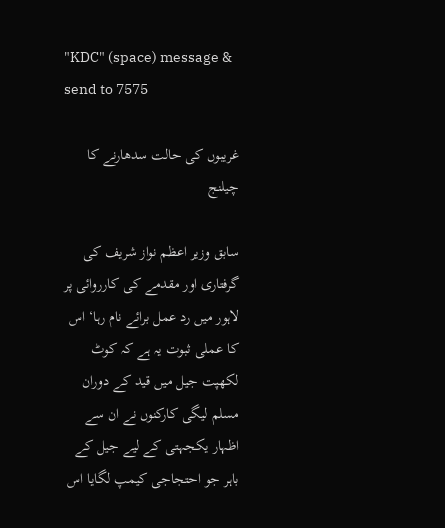"KDC" (space) message & send to 7575

غریبوں کی حالت سدھارنے کا چیلنج

سابق وزیر اعظم نواز شریف کی گرفتاری اور مقدمے کی کارروائی پر لاہور میں رد عمل برائے نام رہا‘ اس کا عملی ثبوت یہ ہے کہ کوٹ لکھپت جیل میں قید کے دوران مسلم لیگی کارکنوں نے ان سے اظہار یکجہتی کے لیے جیل کے باہر جو احتجاجی کیمپ لگایا اس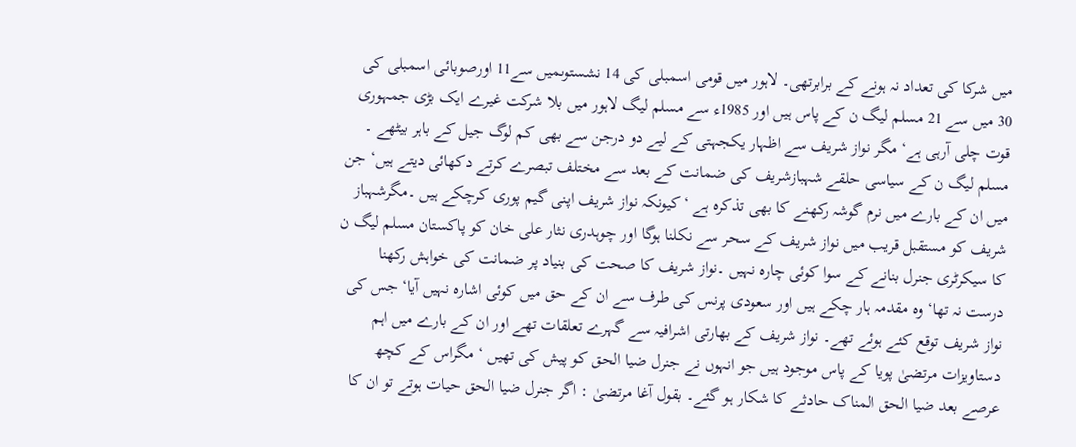میں شرکا کی تعداد نہ ہونے کے برابرتھی۔ لاہور میں قومی اسمبلی کی 14 نشستوںمیں سے11 اورصوبائی اسمبلی کی 30 میں سے 21 مسلم لیگ ن کے پاس ہیں اور 1985ء سے مسلم لیگ لاہور میں بلا شرکت غیرے ایک بڑی جمہوری قوت چلی آرہی ہے‘ مگر نواز شریف سے اظہار یکجہتی کے لیے دو درجن سے بھی کم لوگ جیل کے باہر بیٹھے ۔ مسلم لیگ ن کے سیاسی حلقے شہبازشریف کی ضمانت کے بعد سے مختلف تبصرے کرتے دکھائی دیتے ہیں‘ جن میں ان کے بارے میں نرم گوشہ رکھنے کا بھی تذکرہ ہے ‘کیونکہ نواز شریف اپنی گیم پوری کرچکے ہیں ۔مگرشہباز شریف کو مستقبل قریب میں نواز شریف کے سحر سے نکلنا ہوگا اور چوہدری نثار علی خان کو پاکستان مسلم لیگ ن کا سیکرٹری جنرل بنانے کے سوا کوئی چارہ نہیں ۔نواز شریف کا صحت کی بنیاد پر ضمانت کی خواہش رکھنا درست نہ تھا‘ وہ مقدمہ ہار چکے ہیں اور سعودی پرنس کی طرف سے ان کے حق میں کوئی اشارہ نہیں آیا‘ جس کی نواز شریف توقع کئے ہوئے تھے۔ نواز شریف کے بھارتی اشرافیہ سے گہرے تعلقات تھے اور ان کے بارے میں اہم دستاویزات مرتضیٰ پویا کے پاس موجود ہیں جو انہوں نے جنرل ضیا الحق کو پیش کی تھیں ‘ مگراس کے کچھ عرصے بعد ضیا الحق المناک حادثے کا شکار ہو گئے۔ بقول آغا مرتضیٰ : اگر جنرل ضیا الحق حیات ہوتے تو ان کا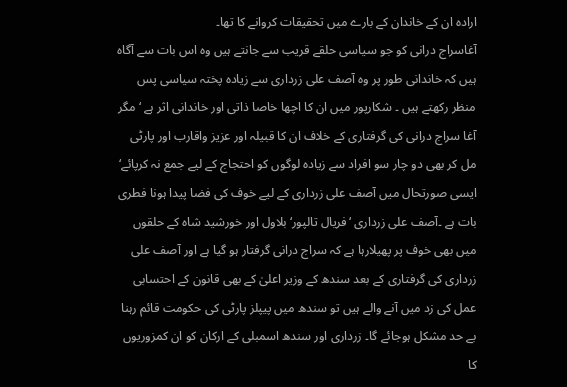ارادہ ان کے خاندان کے بارے میں تحقیقات کروانے کا تھا۔
آغاسراج درانی کو جو سیاسی حلقے قریب سے جانتے ہیں وہ اس بات سے آگاہ ہیں کہ خاندانی طور پر وہ آصف علی زرداری سے زیادہ پختہ سیاسی پس منظر رکھتے ہیں ۔ شکارپور میں ان کا اچھا خاصا ذاتی اور خاندانی اثر ہے ‘ مگر آغا سراج درانی کی گرفتاری کے خلاف ان کا قبیلہ اور عزیز واقارب اور پارٹی مل کر بھی دو چار سو افراد سے زیادہ لوگوں کو احتجاج کے لیے جمع نہ کرپائے‘ ایسی صورتحال میں آصف علی زرداری کے لیے خوف کی فضا پیدا ہونا فطری بات ہے ۔آصف علی زرداری ‘فریال تالپور‘ بلاول اور خورشید شاہ کے حلقوں میں بھی خوف پر پھیلارہا ہے کہ سراج درانی گرفتار ہو گیا ہے اور آصف علی زرداری کی گرفتاری کے بعد سندھ کے وزیر اعلیٰ کے بھی قانون کے احتسابی عمل کی زد میں آنے والے ہیں تو سندھ میں پیپلز پارٹی کی حکومت قائم رہنا بے حد مشکل ہوجائے گا۔ زرداری اور سندھ اسمبلی کے ارکان کو ان کمزوریوں کا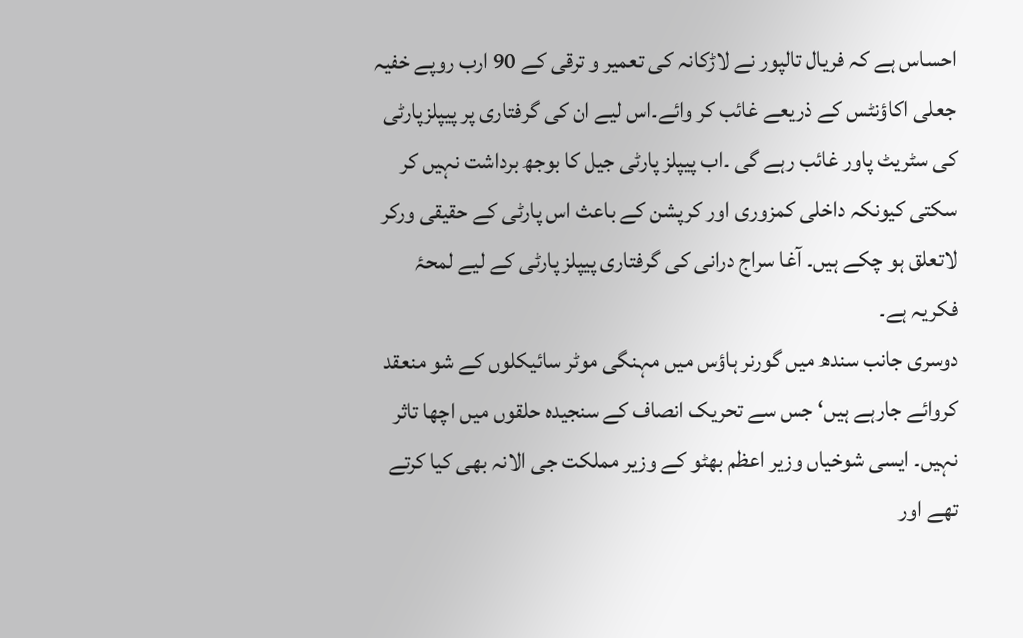احساس ہے کہ فریال تالپور نے لاڑکانہ کی تعمیر و ترقی کے 90 ارب روپے خفیہ جعلی اکاؤنٹس کے ذریعے غائب کر وائے۔اس لیے ان کی گرفتاری پر پیپلزپارٹی کی سٹریٹ پاور غائب رہے گی ۔اب پیپلز پارٹی جیل کا بوجھ برداشت نہیں کر سکتی کیونکہ داخلی کمزوری اور کرپشن کے باعث اس پارٹی کے حقیقی ورکر لاتعلق ہو چکے ہیں۔ آغا سراج درانی کی گرفتاری پیپلز پارٹی کے لیے لمحۂ فکریہ ہے۔
دوسری جانب سندھ میں گورنر ہاؤس میں مہنگی موٹر سائیکلوں کے شو منعقد کروائے جارہے ہیں‘ جس سے تحریک انصاف کے سنجیدہ حلقوں میں اچھا تاثر نہیں۔ ایسی شوخیاں وزیر اعظم بھٹو کے وزیر مملکت جی الانہ بھی کیا کرتے تھے اور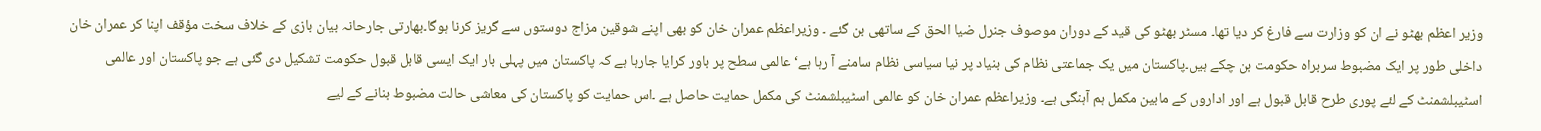وزیر اعظم بھٹو نے ان کو وزارت سے فارغ کر دیا تھا۔ مسٹر بھٹو کی قید کے دوران موصوف جنرل ضیا الحق کے ساتھی بن گئے ۔ وزیراعظم عمران خان کو بھی اپنے شوقین مزاج دوستوں سے گریز کرنا ہوگا۔بھارتی جارحانہ بیان بازی کے خلاف سخت مؤقف اپنا کر عمران خان داخلی طور پر ایک مضبوط سربراہ حکومت بن چکے ہیں۔پاکستان میں یک جماعتی نظام کی بنیاد پر نیا سیاسی نظام سامنے آ رہا ہے‘ عالمی سطح پر باور کرایا جارہا ہے کہ پاکستان میں پہلی بار ایک ایسی قابل قبول حکومت تشکیل دی گئی ہے جو پاکستان اور عالمی اسٹیبلشمنٹ کے لئے پوری طرح قابل قبول ہے اور اداروں کے مابین مکمل ہم آہنگی ہے۔ وزیراعظم عمران خان کو عالمی اسٹیبلشمنٹ کی مکمل حمایت حاصل ہے ۔اس حمایت کو پاکستان کی معاشی حالت مضبوط بنانے کے لیے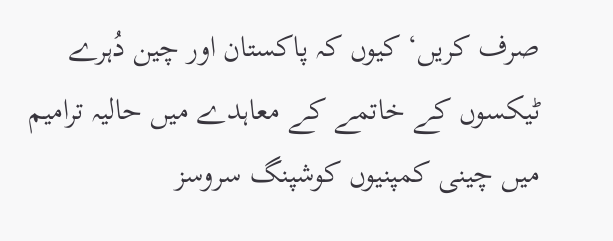صرف کریں‘ کیوں کہ پاکستان اور چین دُہرے ٹیکسوں کے خاتمے کے معاہدے میں حالیہ ترامیم میں چینی کمپنیوں کوشپنگ سروسز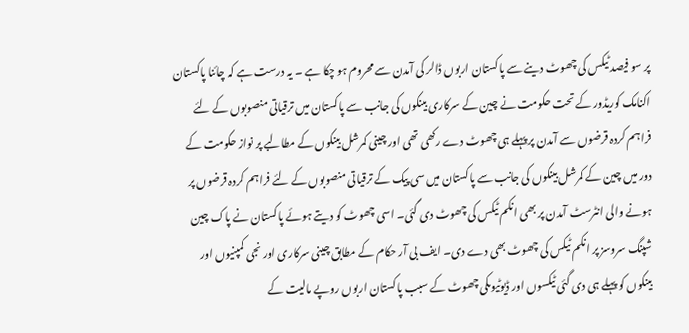پر سو فیصد ٹیکس کی چھوٹ دینے سے پاکستان اربوں ڈالر کی آمدن سے محروم ہو چکا ہے ۔ یہ درست ہے کہ چائنا پاکستان اکنامک کوریڈور کے تحت حکومت نے چین کے سرکاری بینکوں کی جانب سے پاکستان میں ترقیاتی منصوبوں کے لئے فراہم کردہ قرضوں سے آمدن پر پہلے ہی چھوٹ دے رکھی تھی اور چینی کمرشل بینکوں کے مطالبے پر نواز حکومت کے دور میں چین کے کمرشل بینکوں کی جانب سے پاکستان میں سی پیک کے ترقیاتی منصوبوں کے لئے فراہم کردہ قرضوں پر ہونے والی انٹرسٹ آمدن پر بھی انکم ٹیکس کی چھوٹ دی گئی۔ اسی چھوٹ کو دیتے ہوئے پاکستان نے پاک چین شپنگ سروسز پر انکم ٹیکس کی چھوٹ بھی دے دی۔ ایف بی آر حکام کے مطابق چینی سرکاری اور نجی کمپنیوں اور بینکوں کو پہلے ہی دی گئی ٹیکسوں اور ڈیوٹیوںکی چھوٹ کے سبب پاکستان اربوں روپے مالیت کے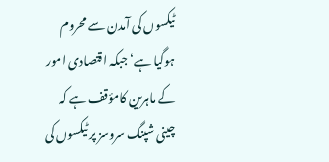ٹیکسوں کی آمدن سے محروم ہوگیا ہے‘ جبکہ اقتصادی امور کے ماہرین کامؤقف ہے کہ چینی شپنگ سروسز پر ٹیکسوں کی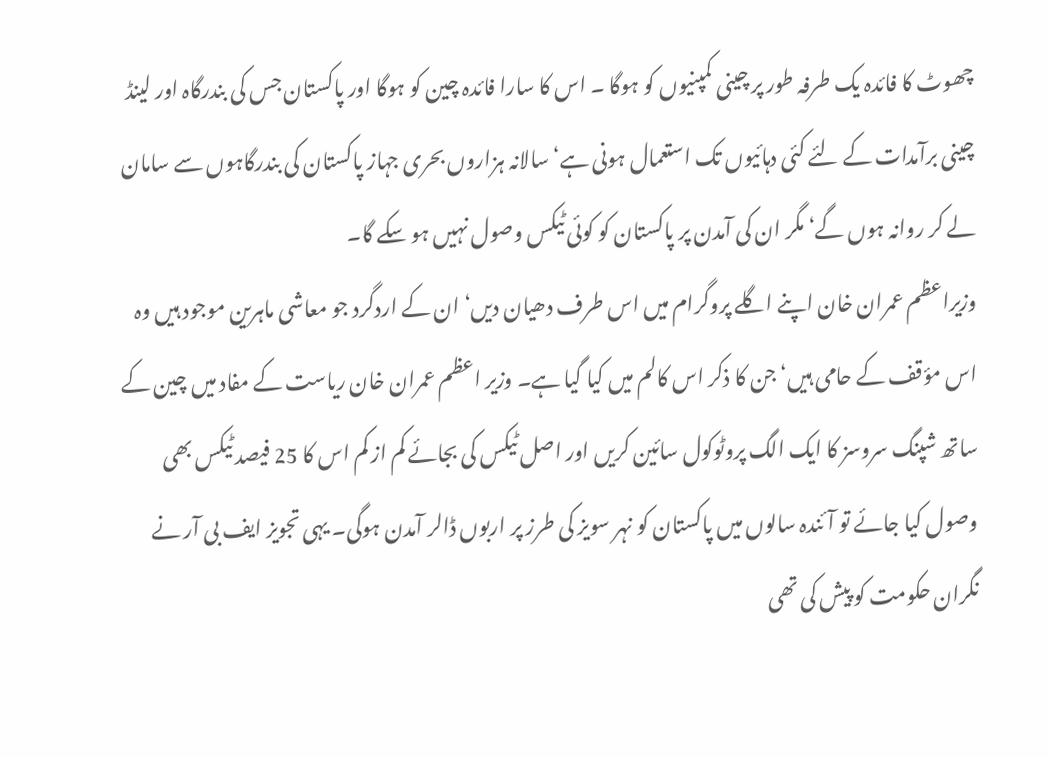چھوٹ کا فائدہ یک طرفہ طور پر چینی کمپنیوں کو ہوگا ۔ اس کا سارا فائدہ چین کو ہوگا اور پاکستان جس کی بندرگاہ اور لینڈ چینی برآمدات کے لئے کئی دہائیوں تک استعمال ہونی ہے‘ سالانہ ہزاروں بحری جہاز پاکستان کی بندرگاہوں سے سامان لے کر روانہ ہوں گے‘ مگر ان کی آمدن پر پاکستان کو کوئی ٹیکس وصول نہیں ہو سکے گا۔
وزیراعظم عمران خان اپنے اگلے پروگرام میں اس طرف دھیان دیں‘ ان کے اردگرد جو معاشی ماہرین موجود ہیں وہ اس مؤقف کے حامی ہیں‘ جن کا ذکر اس کالم میں کیا گیا ہے۔ وزیر اعظم عمران خان ریاست کے مفاد میں چین کے ساتھ شپنگ سروسز کا ایک الگ پروٹوکول سائین کریں اور اصل ٹیکس کی بجائے کم از کم اس کا 25 فیصد ٹیکس بھی وصول کیا جائے تو آئندہ سالوں میں پاکستان کو نہر سویز کی طرز پر اربوں ڈالر آمدن ہوگی۔ یہی تجویز ایف بی آر نے نگران حکومت کو پیش کی تھی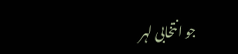جو انتخابی لہر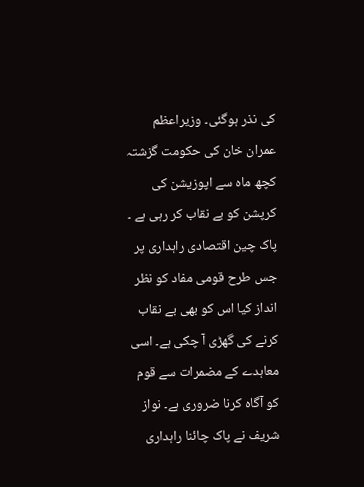کی نذر ہوگئی۔ وزیراعظم عمران خان کی حکومت گزشتہ کچھ ماہ سے اپوزیشن کی کرپشن کو بے نقاب کر رہی ہے ۔ پاک چین اقتصادی راہداری پر جس طرح قومی مفاد کو نظر انداز کیا اس کو بھی بے نقاب کرنے کی گھڑی آ چکی ہے۔ اسی معاہدے کے مضمرات سے قوم کو آگاہ کرنا ضروری ہے۔ نواز شریف نے پاک چائنا راہداری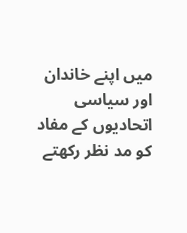میں اپنے خاندان اور سیاسی اتحادیوں کے مفاد کو مد نظر رکھتے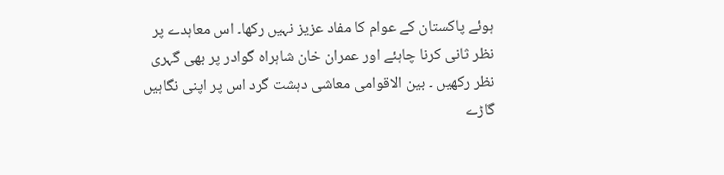ہوئے پاکستان کے عوام کا مفاد عزیز نہیں رکھا۔ اس معاہدے پر نظر ثانی کرنا چاہئے اور عمران خان شاہراہ گوادر پر بھی گہری نظر رکھیں ۔ بین الاقوامی معاشی دہشت گرد اس پر اپنی نگاہیں گاڑے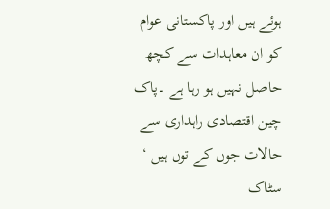ہوئے ہیں اور پاکستانی عوام کو ان معاہدات سے کچھ حاصل نہیں ہو رہا ہے ۔پاک چین اقتصادی راہداری سے حالات جوں کے توں ہیں ‘ سٹاک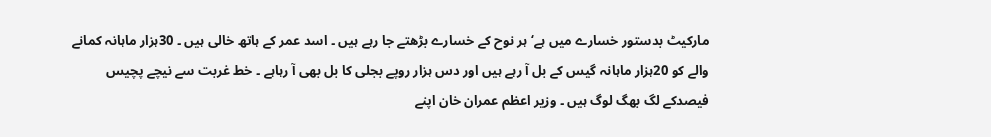مارکیٹ بدستور خسارے میں ہے‘ ہر نوح کے خسارے بڑھتے جا رہے ہیں ۔ اسد عمر کے ہاتھ خالی ہیں ۔ 30ہزار ماہانہ کمانے والے کو 20ہزار ماہانہ گیس کے بل آ رہے ہیں اور دس ہزار روپے بجلی کا بل بھی آ رہاہے ۔ خط غربت سے نیچے پچیس فیصدکے لگ بھگ لوگ ہیں ۔ وزیر اعظم عمران خان اپنے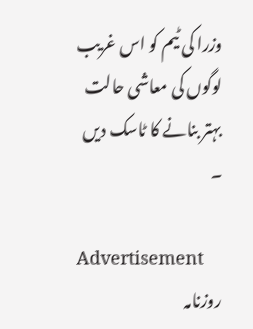وزرا کی ٹیم کو اس غریب لوگوں کی معاشی حالت بہتر بنانے کا ٹاسک دیں ۔

Advertisement
روزنامہ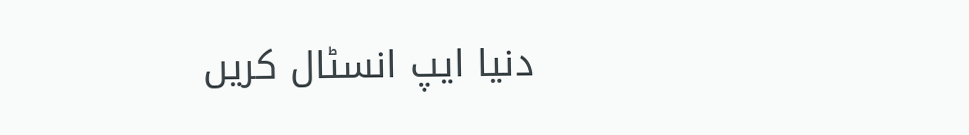دنیا ایپ انسٹال کریں